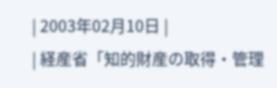| 2003年02月10日 |
| 経産省「知的財産の取得・管理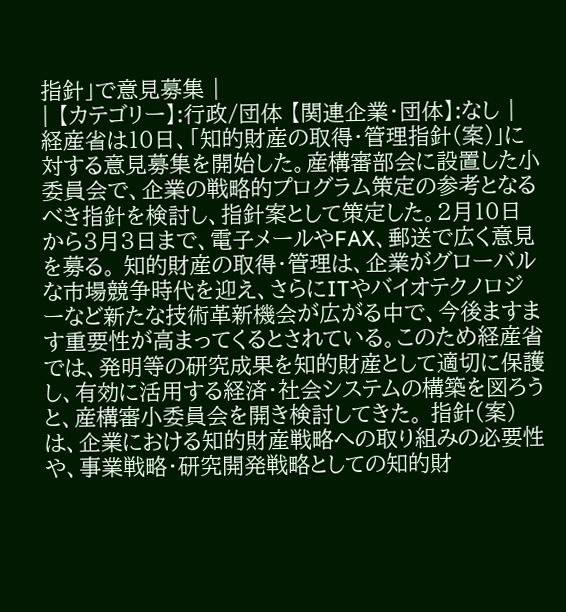指針」で意見募集 |
| 【カテゴリー】:行政/団体 【関連企業・団体】:なし |
経産省は10日、「知的財産の取得・管理指針(案)」に対する意見募集を開始した。産構審部会に設置した小委員会で、企業の戦略的プログラム策定の参考となるべき指針を検討し、指針案として策定した。2月10日から3月3日まで、電子メールやFAX、郵送で広く意見を募る。 知的財産の取得・管理は、企業がグローバルな市場競争時代を迎え、さらにITやバイオテクノロジーなど新たな技術革新機会が広がる中で、今後ますます重要性が高まってくるとされている。このため経産省では、発明等の研究成果を知的財産として適切に保護し、有効に活用する経済・社会システムの構築を図ろうと、産構審小委員会を開き検討してきた。 指針(案)は、企業における知的財産戦略への取り組みの必要性や、事業戦略・研究開発戦略としての知的財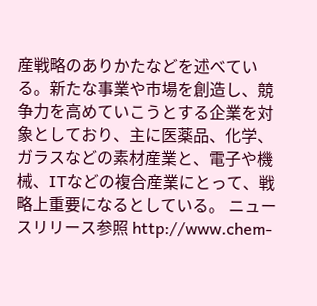産戦略のありかたなどを述べている。新たな事業や市場を創造し、競争力を高めていこうとする企業を対象としており、主に医薬品、化学、ガラスなどの素材産業と、電子や機械、ITなどの複合産業にとって、戦略上重要になるとしている。 ニュースリリース参照 http://www.chem-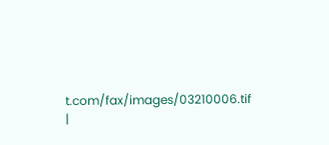t.com/fax/images/03210006.tif |